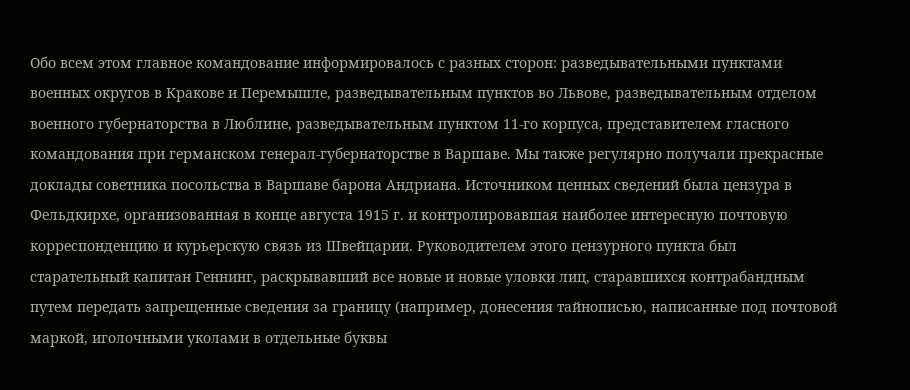Обо всем этом главное командование информировалось с разных сторон: разведывательными пунктами военных округов в Кракове и Перемышле, разведывательным пунктов во Львове, разведывательным отделом военного губернаторства в Люблине, разведывательным пунктом 11-го корпуса, представителем гласного командования при германском генерал-губернаторстве в Варшаве. Мы также регулярно получали прекрасные доклады советника посольства в Варшаве барона Андриана. Источником ценных сведений была цензура в Фельдкирхе, организованная в конце августа 1915 г. и контролировавшая наиболее интересную почтовую корреспонденцию и курьерскую связь из Швейцарии. Руководителем этого цензурного пункта был старательный капитан Геннинг, раскрывавший все новые и новые уловки лиц, старавшихся контрабандным путем передать запрещенные сведения за границу (например, донесения тайнописью, написанные под почтовой маркой, иголочными уколами в отдельные буквы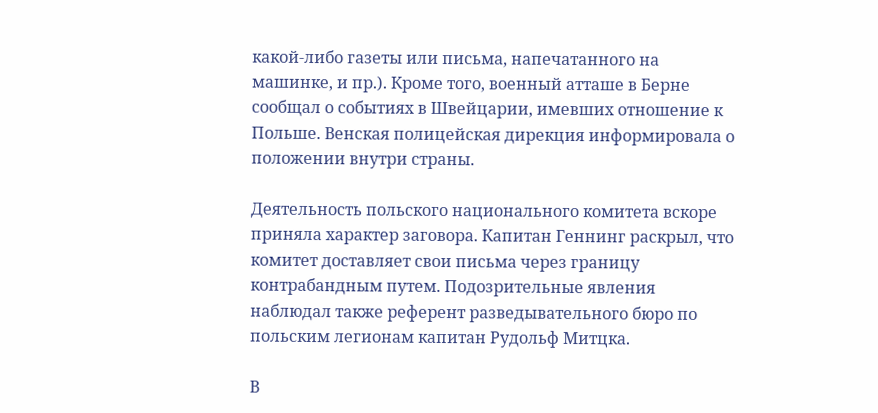какой-либо газеты или письма, напечатанного на машинке, и пр.). Кроме того, военный атташе в Берне сообщал о событиях в Швейцарии, имевших отношение к Польше. Венская полицейская дирекция информировала о положении внутри страны.

Деятельность польского национального комитета вскоре приняла характер заговора. Капитан Геннинг раскрыл, что комитет доставляет свои письма через границу контрабандным путем. Подозрительные явления наблюдал также референт разведывательного бюро по польским легионам капитан Рудольф Митцка.

В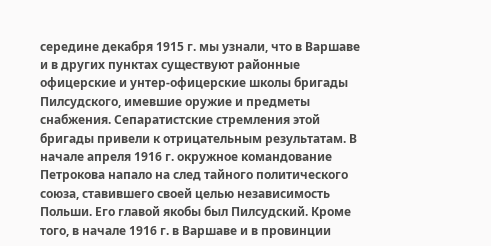середине декабря 1915 г. мы узнали, что в Варшаве и в других пунктах существуют районные офицерские и унтер-офицерские школы бригады Пилсудского, имевшие оружие и предметы снабжения. Сепаратистские стремления этой бригады привели к отрицательным результатам. В начале апреля 1916 г. окружное командование Петрокова напало на след тайного политического союза, ставившего своей целью независимость Польши. Его главой якобы был Пилсудский. Кроме того, в начале 1916 г. в Варшаве и в провинции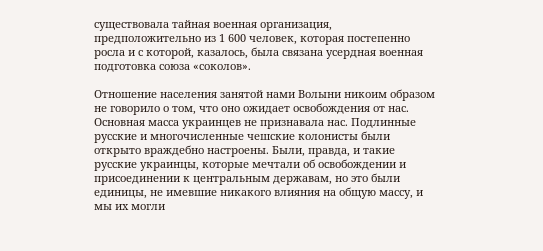существовала тайная военная организация, предположительно из 1 600 человек, которая постепенно росла и с которой, казалось, была связана усердная военная подготовка союза «соколов».

Отношение населения занятой нами Волыни никоим образом не говорило о том, что оно ожидает освобождения от нас. Основная масса украинцев не признавала нас. Подлинные русские и многочисленные чешские колонисты были открыто враждебно настроены. Были, правда, и такие русские украинцы, которые мечтали об освобождении и присоединении к центральным державам, но это были единицы, не имевшие никакого влияния на общую массу, и мы их могли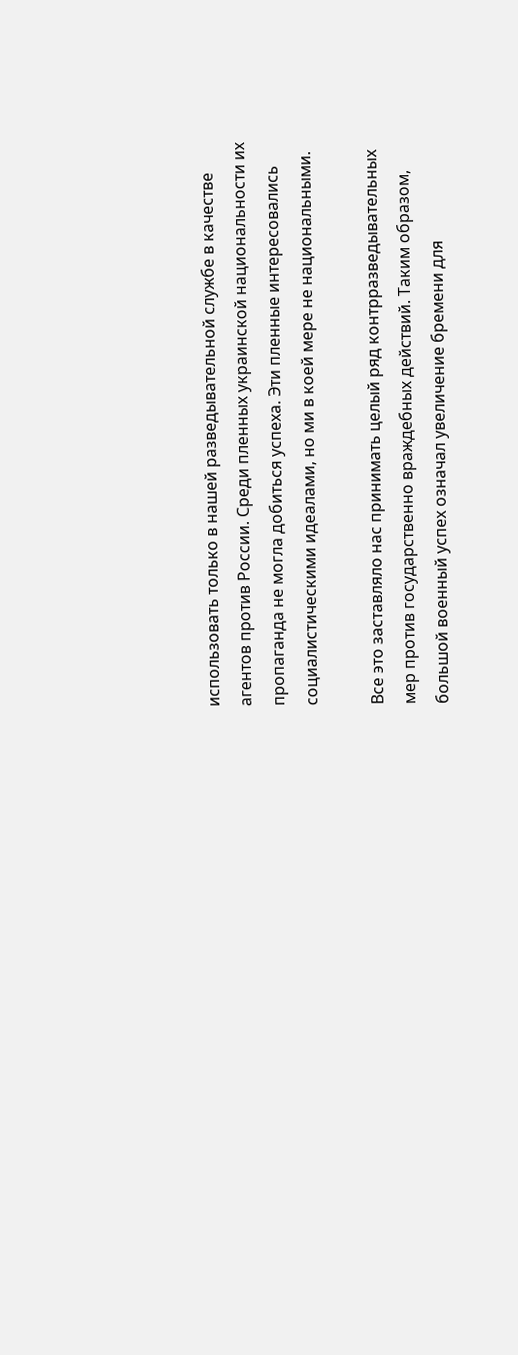использовать только в нашей разведывательной службе в качестве агентов против России. Среди пленных украинской национальности их пропаганда не могла добиться успеха. Эти пленные интересовались социалистическими идеалами, но ми в коей мере не национальными.

Все это заставляло нас принимать целый ряд контрразведывательных мер против государственно враждебных действий. Таким образом, большой военный успех означал увеличение бремени для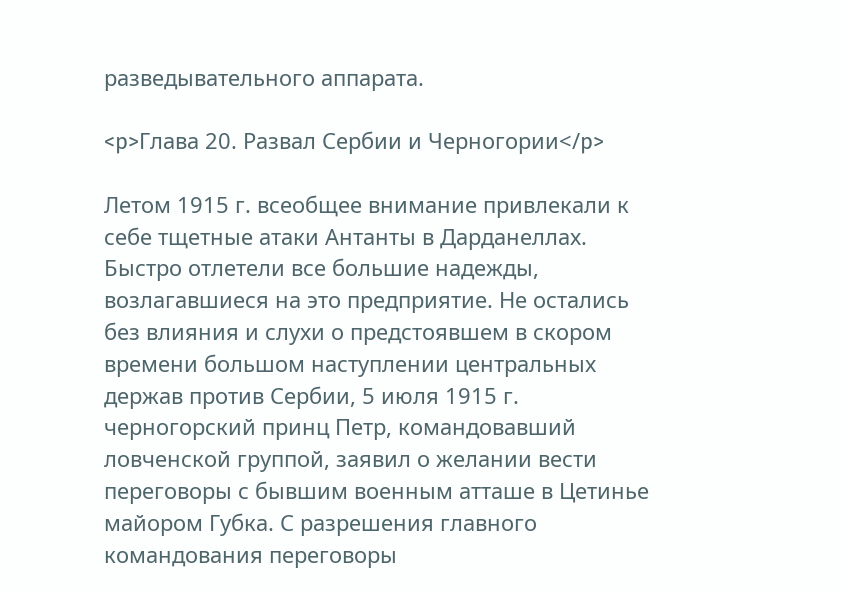разведывательного аппарата.

<p>Глава 20. Развал Сербии и Черногории</p>

Летом 1915 г. всеобщее внимание привлекали к себе тщетные атаки Антанты в Дарданеллах. Быстро отлетели все большие надежды, возлагавшиеся на это предприятие. Не остались без влияния и слухи о предстоявшем в скором времени большом наступлении центральных держав против Сербии, 5 июля 1915 г. черногорский принц Петр, командовавший ловченской группой, заявил о желании вести переговоры с бывшим военным атташе в Цетинье майором Губка. С разрешения главного командования переговоры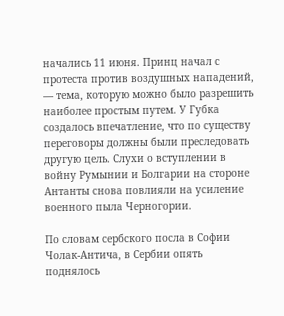начались 11 июня. Принц начал с протеста против воздушных нападений, — тема, которую можно было разрешить наиболее простым путем. У Губка создалось впечатление, что по существу переговоры должны были преследовать другую цель. Слухи о вступлении в войну Румынии и Болгарии на стороне Антанты снова повлияли на усиление военного пыла Черногории.

По словам сербского посла в Софии Чолак-Антича, в Сербии опять поднялось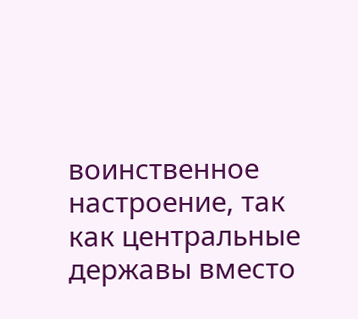воинственное настроение, так как центральные державы вместо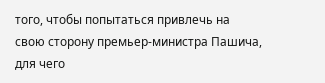того, чтобы попытаться привлечь на свою сторону премьер-министра Пашича, для чего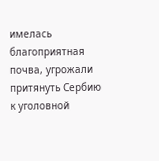имелась благоприятная почва, угрожали притянуть Сербию к уголовной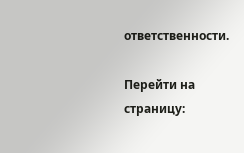ответственности.

Перейти на страницу: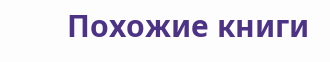Похожие книги